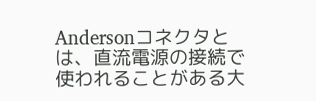Andersonコネクタとは、直流電源の接続で使われることがある大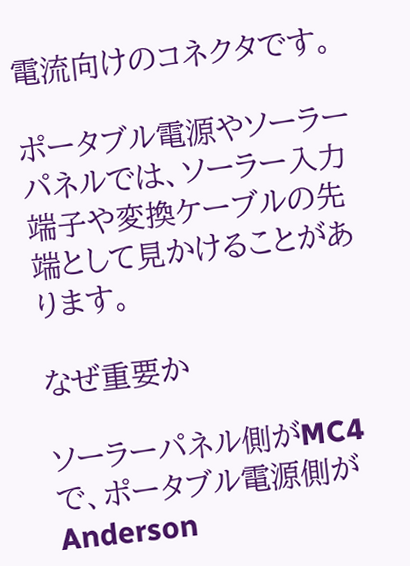電流向けのコネクタです。

ポータブル電源やソーラーパネルでは、ソーラー入力端子や変換ケーブルの先端として見かけることがあります。

なぜ重要か

ソーラーパネル側がMC4で、ポータブル電源側がAnderson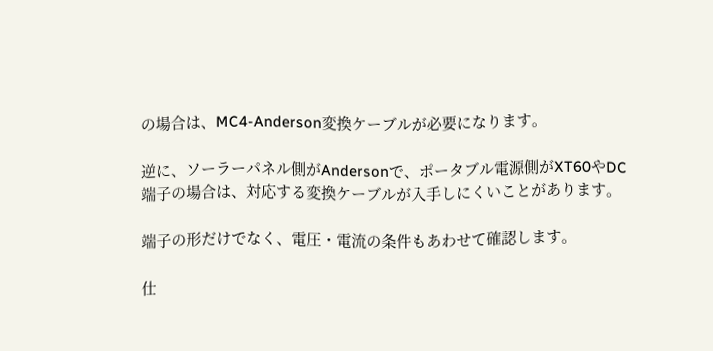の場合は、MC4-Anderson変換ケーブルが必要になります。

逆に、ソーラーパネル側がAndersonで、ポータブル電源側がXT60やDC端子の場合は、対応する変換ケーブルが入手しにくいことがあります。

端子の形だけでなく、電圧・電流の条件もあわせて確認します。

仕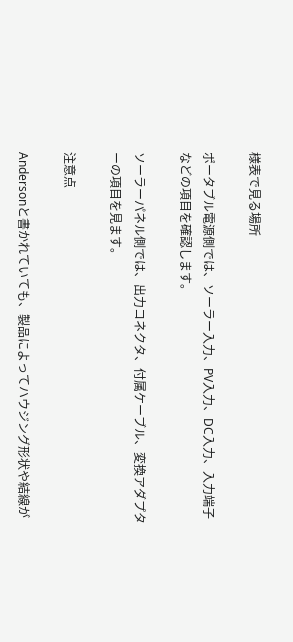様表で見る場所

ポータブル電源側では、ソーラー入力、PV入力、DC入力、入力端子などの項目を確認します。

ソーラーパネル側では、出力コネクタ、付属ケーブル、変換アダプターの項目を見ます。

注意点

Andersonと書かれていても、製品によってハウジング形状や結線が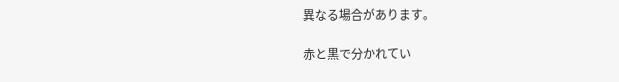異なる場合があります。

赤と黒で分かれてい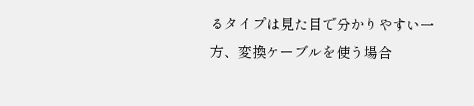るタイプは見た目で分かりやすい一方、変換ケーブルを使う場合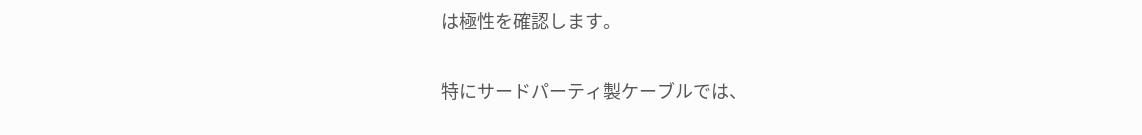は極性を確認します。

特にサードパーティ製ケーブルでは、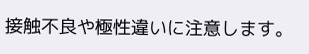接触不良や極性違いに注意します。